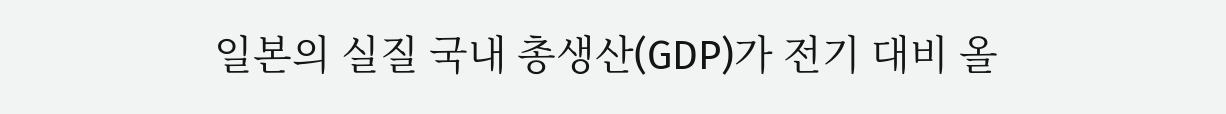일본의 실질 국내 총생산(GDP)가 전기 대비 올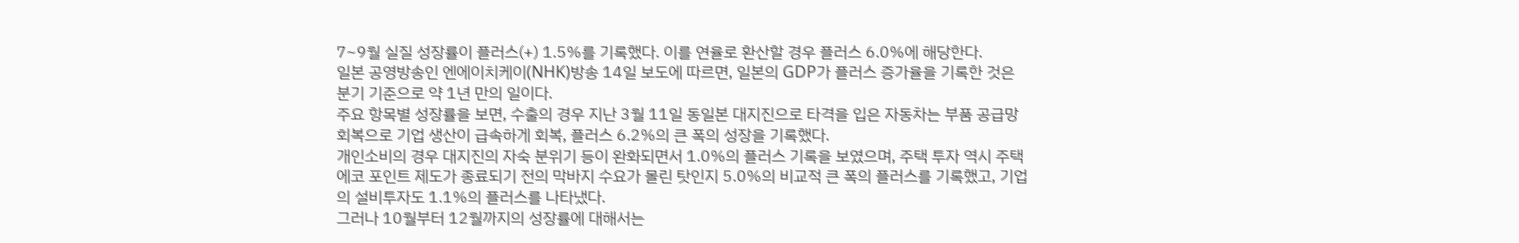7~9월 실질 성장률이 플러스(+) 1.5%를 기록했다. 이를 연율로 환산할 경우 플러스 6.0%에 해당한다.
일본 공영방송인 엔에이치케이(NHK)방송 14일 보도에 따르면, 일본의 GDP가 플러스 증가율을 기록한 것은 분기 기준으로 약 1년 만의 일이다.
주요 항목별 성장률을 보면, 수출의 경우 지난 3월 11일 동일본 대지진으로 타격을 입은 자동차는 부품 공급망 회복으로 기업 생산이 급속하게 회복, 플러스 6.2%의 큰 폭의 성장을 기록했다.
개인소비의 경우 대지진의 자숙 분위기 등이 완화되면서 1.0%의 플러스 기록을 보였으며, 주택 투자 역시 주택 에코 포인트 제도가 종료되기 전의 막바지 수요가 몰린 탓인지 5.0%의 비교적 큰 폭의 플러스를 기록했고, 기업의 설비투자도 1.1%의 플러스를 나타냈다.
그러나 10월부터 12월까지의 성장률에 대해서는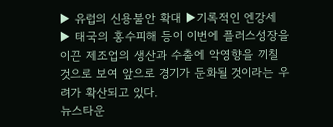▶ 유럽의 신용불안 확대 ▶기록적인 엔강세 ▶ 태국의 홍수피해 등이 이번에 플러스성장을 이끈 제조업의 생산과 수출에 악영향을 끼칠 것으로 보여 앞으로 경기가 둔화될 것이라는 우려가 확산되고 있다.
뉴스타운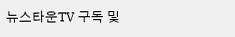뉴스타운TV 구독 및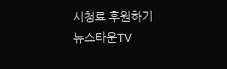시청료 후원하기
뉴스타운TV